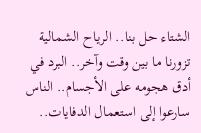الشتاء حل بنا.. الرياح الشمالية تزورنا ما بين وقت وآخر.. البرد في أدق هجومه على الأجسام.. الناس سارعوا إلى استعمال الدفايات..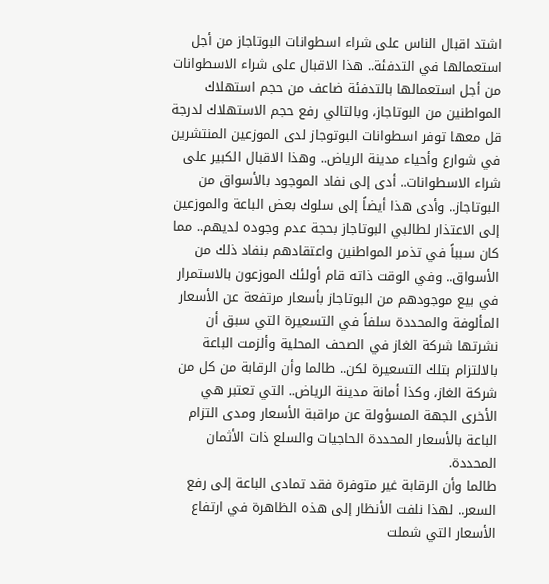اشتد اقبال الناس على شراء اسطوانات البوتاجاز من أجل استعمالها في التدفئة.. هذا الاقبال على شراء الاسطوانات من أجل استعمالها بالتدفئة ضاعف من حجم استهلاك المواطنين من البوتاجاز، وبالتالي رفع حجم الاستهلاك لدرجة قل معها توفر اسطوانات البوتوجاز لدى الموزعين المنتشرين في شوارع وأحياء مدينة الرياض.. وهذا الاقبال الكبير على شراء الاسطوانات.. أدى إلى نفاد الموجود بالأسواق من البوتاجاز.. وأدى هذا أيضاً إلى سلوك بعض الباعة والموزعين إلى الاعتذار لطالبي البوتاجاز بحجة عدم وجوده لديهم.. مما كان سبباً في تذمر المواطنين واعتقادهم بنفاد ذلك من الأسواق.. وفي الوقت ذاته قام أولئك الموزعون بالاستمرار في بيع موجودهم من البوتاجاز بأسعار مرتفعة عن الأسعار المألوفة والمحددة سلفاً في التسعيرة التي سبق أن نشرتها شركة الغاز في الصحف المحلية وألزمت الباعة بالالتزام بتلك التسعيرة لكن.. طالما وأن الرقابة من كل من شركة الغاز، وكذا أمانة مدينة الرياض.. التي تعتبر هي الأخرى الجهة المسؤولة عن مراقبة الأسعار ومدى التزام الباعة بالأسعار المحددة الحاجيات والسلع ذات الأثمان المحددة.
طالما وأن الرقابة غير متوفرة فقد تمادى الباعة إلى رفع السعر.. لهذا نلفت الأنظار إلى هذه الظاهرة في ارتفاع الأسعار التي شملت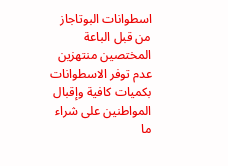اسطوانات البوتاجاز من قبل الباعة المختصين منتهزين عدم توفر الاسطوانات بكميات كافية وإقبال المواطنين على شراء ما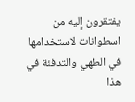يفتقرون إليه من اسطوانات لاستخدامها في الطهي والتدفئة في هذا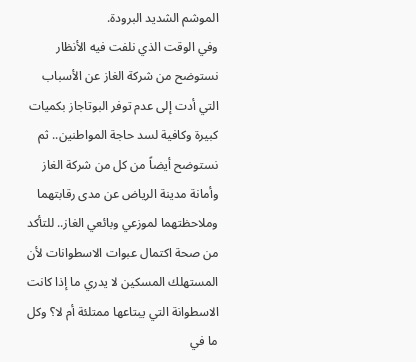الموشم الشديد البرودة.
وفي الوقت الذي نلفت فيه الأنظار نستوضح من شركة الغاز عن الأسباب التي أدت إلى عدم توفر البوتاجاز بكميات كبيرة وكافية لسد حاجة المواطنين.. ثم نستوضح أيضاً من كل من شركة الغاز وأمانة مدينة الرياض عن مدى رقابتهما وملاحظتهما لموزعي وبائعي الغاز.. للتأكد من صحة اكتمال عبوات الاسطوانات لأن المستهلك المسكين لا يدري ما إذا كانت الاسطوانة التي يبتاعها ممتلئة أم لا؟ وكل ما في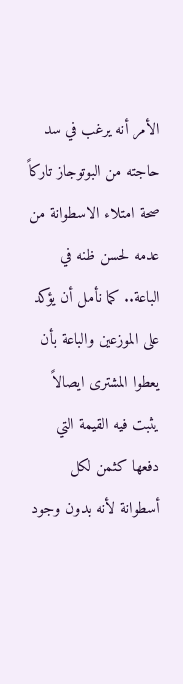الأمر أنه يرغب في سد حاجته من البوتوجاز تاركاً صحة امتلاء الاسطوانة من عدمه لحسن ظنه في الباعة.. كما نأمل أن يؤكد على الموزعين والباعة بأن يعطوا المشترى ايصالاً يثبت فيه القيمة التي دفعها كثمن لكل أسطوانة لأنه بدون وجود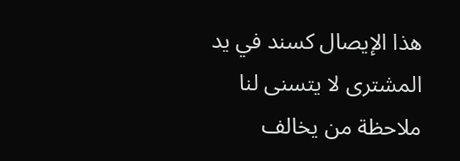هذا الإيصال كسند في يد المشترى لا يتسنى لنا ملاحظة من يخالف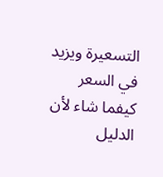التسعيرة ويزيد في السعر كيفما شاء لأن الدليل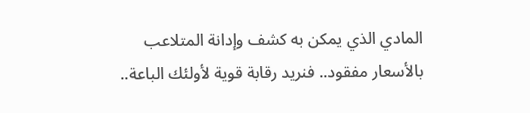المادي الذي يمكن به كشف وإدانة المتلاعب بالأسعار مفقود.. فنريد رقابة قوية لأولئك الباعة..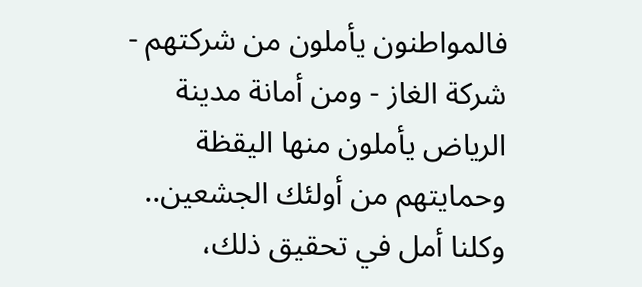فالمواطنون يأملون من شركتهم - شركة الغاز - ومن أمانة مدينة الرياض يأملون منها اليقظة وحمايتهم من أولئك الجشعين.. وكلنا أمل في تحقيق ذلك،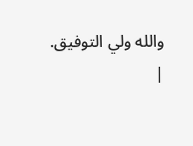والله ولي التوفيق.
|